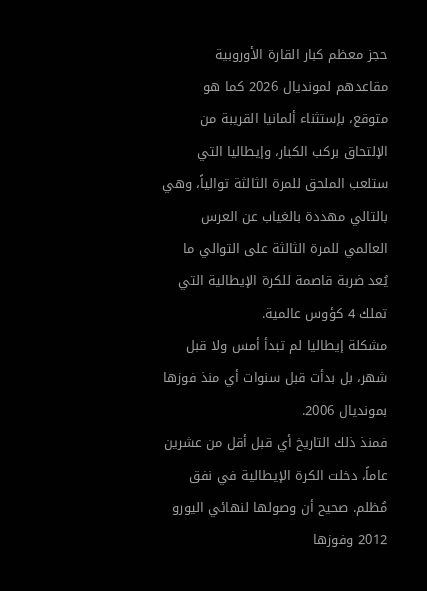حجز معظم كبار القارة الأوروبية مقاعدهم لمونديال 2026 كما هو متوقع، بإستثناء ألمانيا القريبة من الإلتحاق بركب الكبار، وإيطاليا التي ستلعب الملحق للمرة الثالثة توالياً، وهي بالتالي مهددة بالغياب عن العرس العالمي للمرة الثالثة على التوالي ما يُعد ضربة قاصمة للكرة الإيطالية التي تملك 4 كؤوس عالمية.
مشكلة إيطاليا لم تبدأ أمس ولا قبل شهر، بل بدأت قبل سنوات أي منذ فوزها بمونديال 2006.
فمنذ ذلك التاريخ أي قبل أقل من عشرين عاماً، دخلت الكرة الإيطالية في نفق مُظلم. صحيح أن وصولها لنهائي اليورو 2012 وفوزها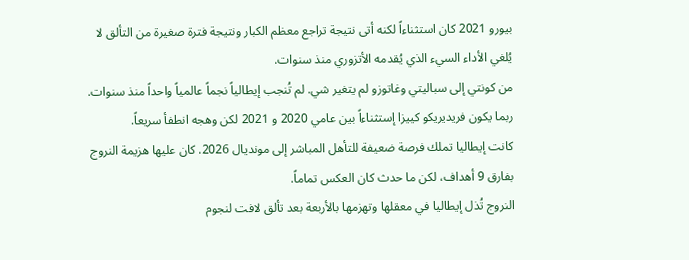بيورو 2021 كان استثناءاً لكنه أتى نتيجة تراجع معظم الكبار ونتيجة فترة صغيرة من التألق لا يُلغي الأداء السيء الذي يُقدمه الأتزوري منذ سنوات.
من كونتي إلى سباليتي وغاتوزو لم يتغير شي. لم تُنجب إيطالياً نجماً عالمياً واحداً منذ سنوات. ربما يكون فريديريكو كييزا إستثناءاً بين عامي 2020 و 2021 لكن وهجه انطفأ سريعاً.
كانت إيطاليا تملك فرصة ضعيفة للتأهل المباشر إلى مونديال 2026. كان عليها هزيمة النروج بفارق 9 أهداف، لكن ما حدث كان العكس تماماً.
النروج تُذل إيطاليا في معقلها وتهزمها بالأربعة بعد تألق لافت لنجوم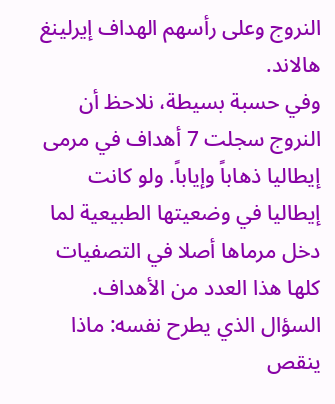النروج وعلى رأسهم الهداف إيرلينغ هالاند.
وفي حسبة بسيطة، نلاحظ أن النروج سجلت 7 أهداف في مرمى إيطاليا ذهاباً وإياباً. ولو كانت إيطاليا في وضعيتها الطبيعية لما دخل مرماها أصلا في التصفيات كلها هذا العدد من الأهداف.
السؤال الذي يطرح نفسه: ماذا ينقص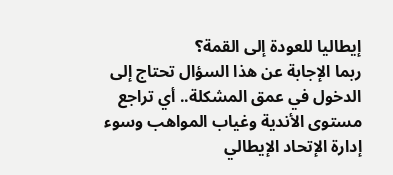إيطاليا للعودة إلى القمة؟
ربما الإجابة عن هذا السؤال تحتاج إلى الدخول في عمق المشكلة.. أي تراجع مستوى الأندية وغياب المواهب وسوء إدارة الإتحاد الإيطالي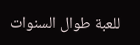للعبة طوال السنوات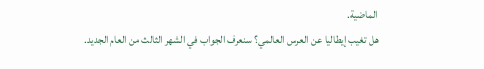الماضية.
هل تغيب إيطاليا عن العرس العالمي؟ سنعرف الجواب في الشهر الثالث من العام الجديد.